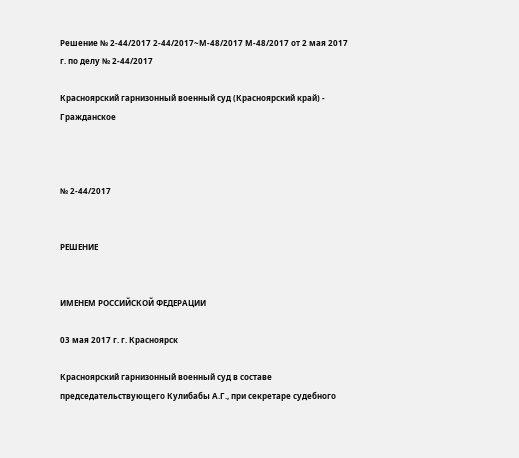Решение № 2-44/2017 2-44/2017~М-48/2017 М-48/2017 от 2 мая 2017 г. по делу № 2-44/2017

Красноярский гарнизонный военный суд (Красноярский край) - Гражданское



№ 2-44/2017


РЕШЕНИЕ


ИМЕНЕМ РОССИЙСКОЙ ФЕДЕРАЦИИ

03 мая 2017 г. г. Красноярск

Красноярский гарнизонный военный суд в составе председательствующего Кулибабы А.Г., при секретаре судебного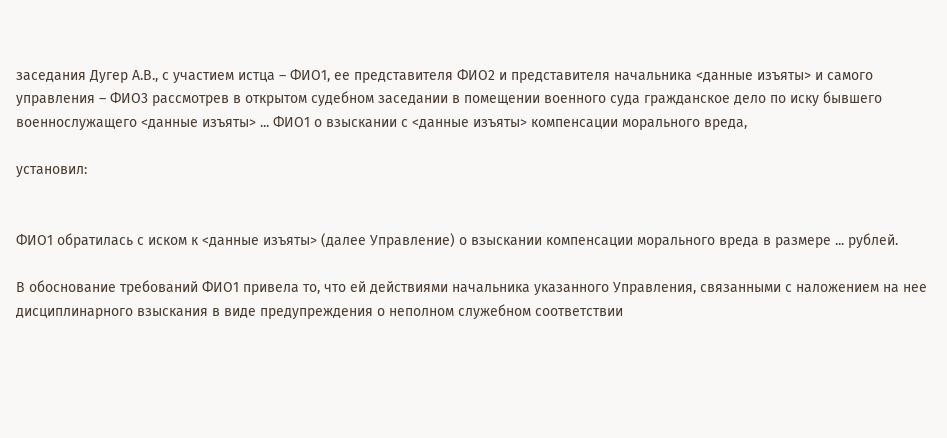заседания Дугер А.В., с участием истца – ФИО1, ее представителя ФИО2 и представителя начальника <данные изъяты> и самого управления – ФИО3 рассмотрев в открытом судебном заседании в помещении военного суда гражданское дело по иску бывшего военнослужащего <данные изъяты> ... ФИО1 о взыскании с <данные изъяты> компенсации морального вреда,

установил:


ФИО1 обратилась с иском к <данные изъяты> (далее Управление) о взыскании компенсации морального вреда в размере ... рублей.

В обоснование требований ФИО1 привела то, что ей действиями начальника указанного Управления, связанными с наложением на нее дисциплинарного взыскания в виде предупреждения о неполном служебном соответствии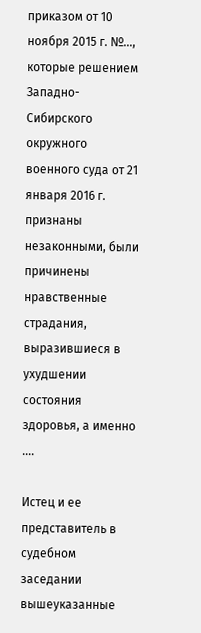приказом от 10 ноября 2015 г. №..., которые решением Западно-Сибирского окружного военного суда от 21 января 2016 г. признаны незаконными, были причинены нравственные страдания, выразившиеся в ухудшении состояния здоровья, а именно ....

Истец и ее представитель в судебном заседании вышеуказанные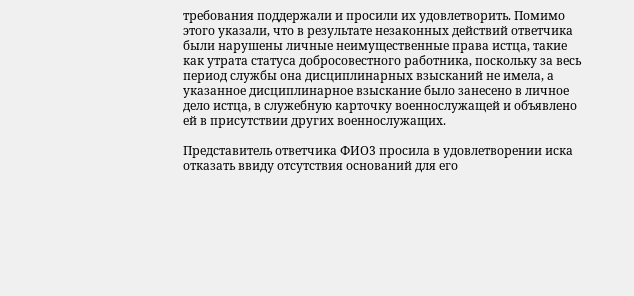требования поддержали и просили их удовлетворить. Помимо этого указали, что в результате незаконных действий ответчика были нарушены личные неимущественные права истца, такие как утрата статуса добросовестного работника, поскольку за весь период службы она дисциплинарных взысканий не имела, а указанное дисциплинарное взыскание было занесено в личное дело истца, в служебную карточку военнослужащей и объявлено ей в присутствии других военнослужащих.

Представитель ответчика ФИО3 просила в удовлетворении иска отказать ввиду отсутствия оснований для его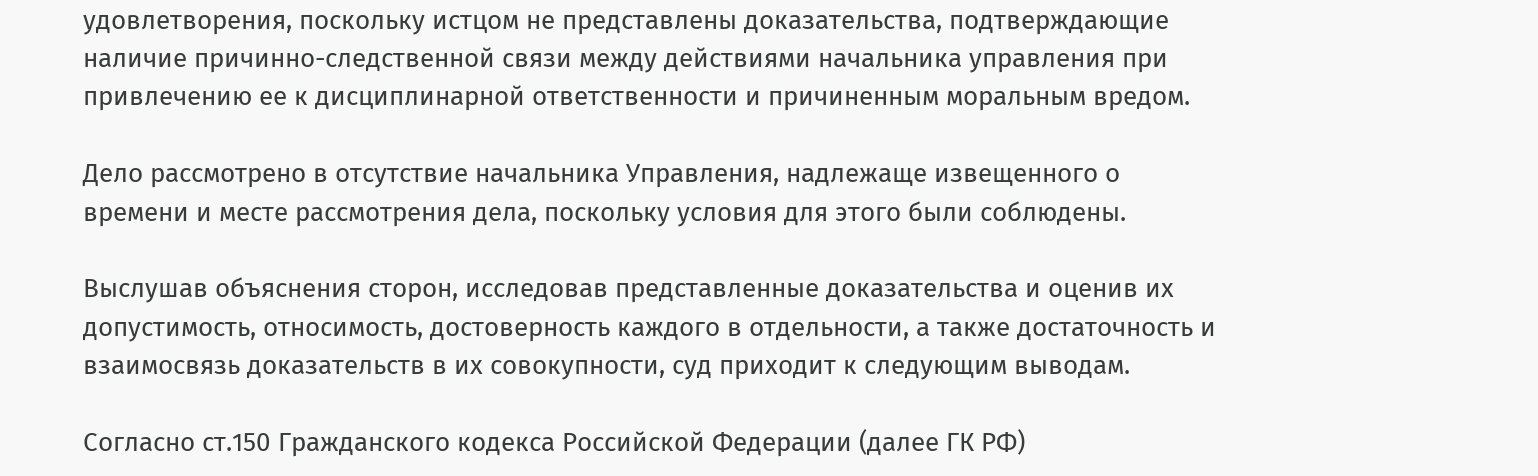удовлетворения, поскольку истцом не представлены доказательства, подтверждающие наличие причинно-следственной связи между действиями начальника управления при привлечению ее к дисциплинарной ответственности и причиненным моральным вредом.

Дело рассмотрено в отсутствие начальника Управления, надлежаще извещенного о времени и месте рассмотрения дела, поскольку условия для этого были соблюдены.

Выслушав объяснения сторон, исследовав представленные доказательства и оценив их допустимость, относимость, достоверность каждого в отдельности, а также достаточность и взаимосвязь доказательств в их совокупности, суд приходит к следующим выводам.

Согласно ст.150 Гражданского кодекса Российской Федерации (далее ГК РФ)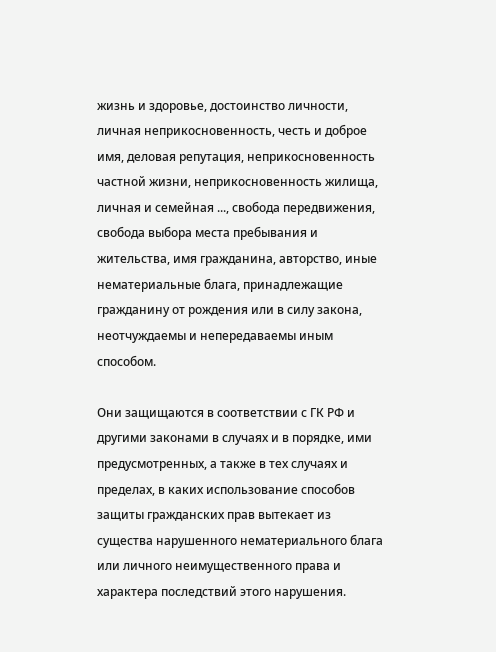жизнь и здоровье, достоинство личности, личная неприкосновенность, честь и доброе имя, деловая репутация, неприкосновенность частной жизни, неприкосновенность жилища, личная и семейная ..., свобода передвижения, свобода выбора места пребывания и жительства, имя гражданина, авторство, иные нематериальные блага, принадлежащие гражданину от рождения или в силу закона, неотчуждаемы и непередаваемы иным способом.

Они защищаются в соответствии с ГК РФ и другими законами в случаях и в порядке, ими предусмотренных, а также в тех случаях и пределах, в каких использование способов защиты гражданских прав вытекает из существа нарушенного нематериального блага или личного неимущественного права и характера последствий этого нарушения.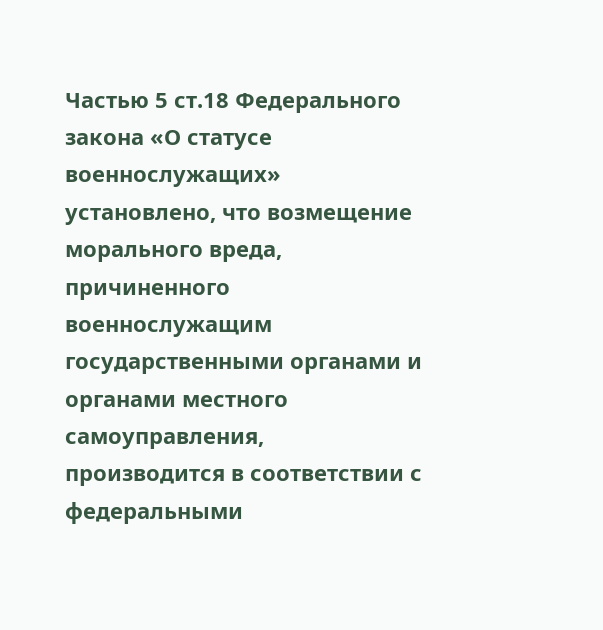Частью 5 ст.18 Федерального закона «О статусе военнослужащих» установлено, что возмещение морального вреда, причиненного военнослужащим государственными органами и органами местного самоуправления, производится в соответствии с федеральными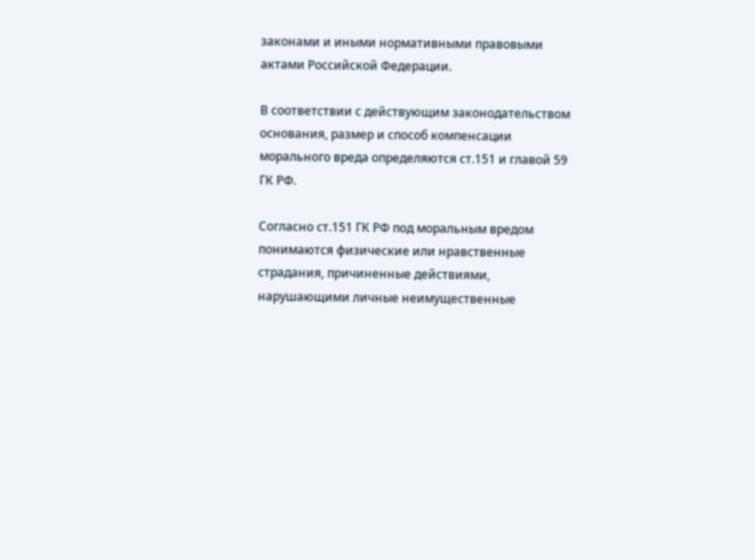законами и иными нормативными правовыми актами Российской Федерации.

В соответствии с действующим законодательством основания, размер и способ компенсации морального вреда определяются ст.151 и главой 59 ГК РФ.

Согласно ст.151 ГК РФ под моральным вредом понимаются физические или нравственные страдания, причиненные действиями, нарушающими личные неимущественные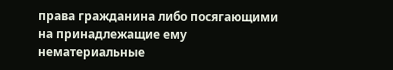права гражданина либо посягающими на принадлежащие ему нематериальные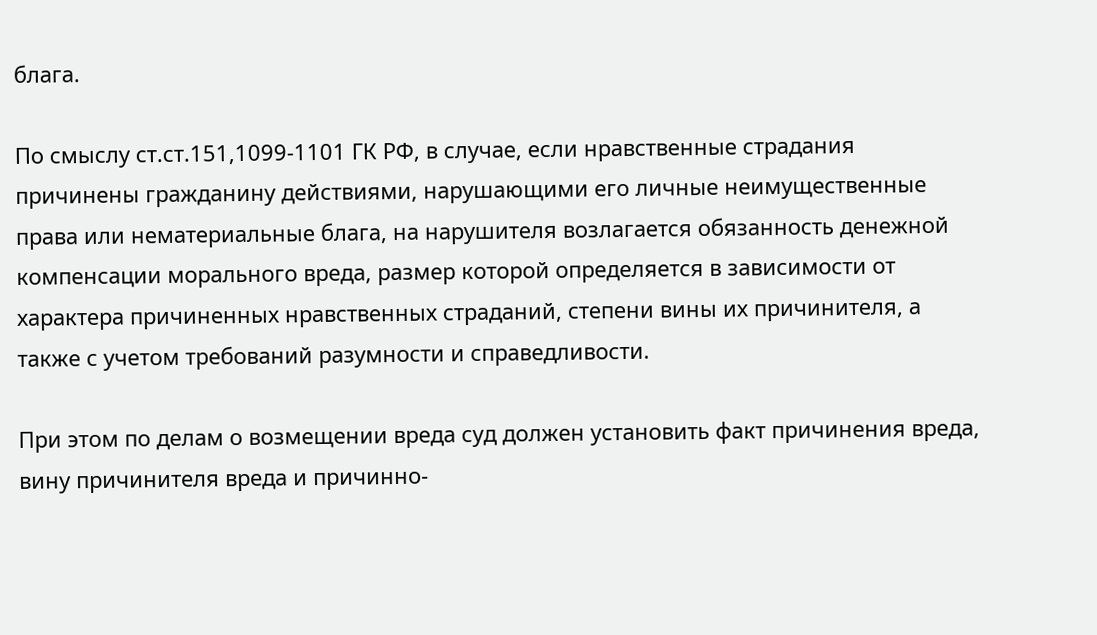блага.

По смыслу ст.ст.151,1099-1101 ГК РФ, в случае, если нравственные страдания причинены гражданину действиями, нарушающими его личные неимущественные права или нематериальные блага, на нарушителя возлагается обязанность денежной компенсации морального вреда, размер которой определяется в зависимости от характера причиненных нравственных страданий, степени вины их причинителя, а также с учетом требований разумности и справедливости.

При этом по делам о возмещении вреда суд должен установить факт причинения вреда, вину причинителя вреда и причинно-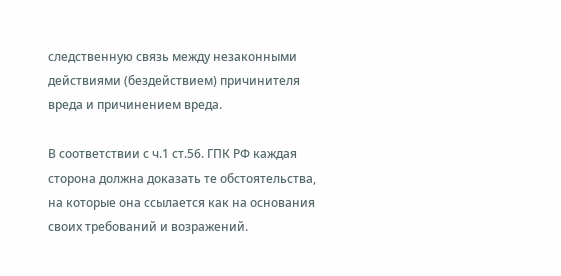следственную связь между незаконными действиями (бездействием) причинителя вреда и причинением вреда.

В соответствии с ч.1 ст.56. ГПК РФ каждая сторона должна доказать те обстоятельства, на которые она ссылается как на основания своих требований и возражений.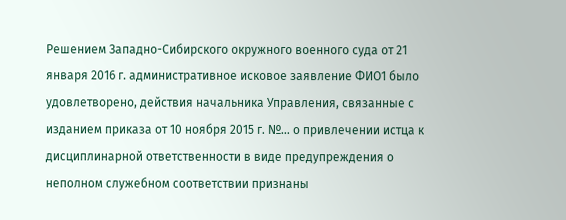Решением Западно-Сибирского окружного военного суда от 21 января 2016 г. административное исковое заявление ФИО1 было удовлетворено, действия начальника Управления, связанные с изданием приказа от 10 ноября 2015 г. №... о привлечении истца к дисциплинарной ответственности в виде предупреждения о неполном служебном соответствии признаны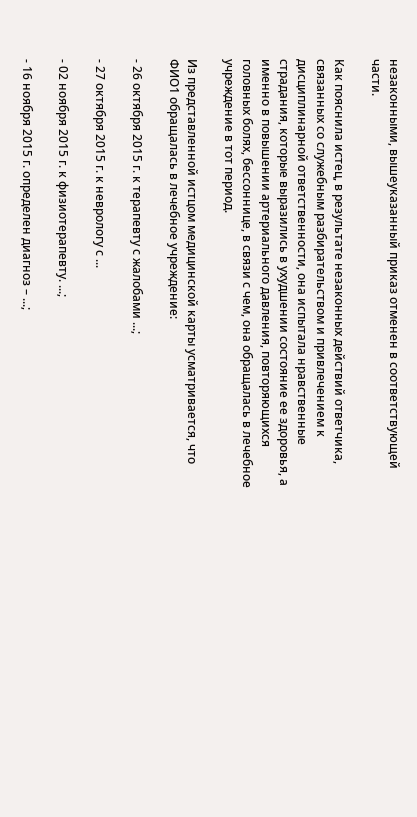незаконными, вышеуказанный приказ отменен в соответствующей части.

Как пояснила истец, в результате незаконных действий ответчика, связанных со служебным разбирательством и привлечением к дисциплинарной ответственности, она испытала нравственные страдания, которые выразились в ухудшении состояние ее здоровья, а именно в повышении артериального давления, повторяющихся головных болях, бессоннице, в связи с чем, она обращалась в лечебное учреждение в тот период.

Из представленной истцом медицинской карты усматривается, что ФИО1 обращалась в лечебное учреждение:

- 26 октября 2015 г. к терапевту с жалобами ...;

- 27 октября 2015 г. к неврологу с ...

- 02 ноября 2015 г. к физиотерапевту. ...;

- 16 ноября 2015 г. определен диагноз – ...;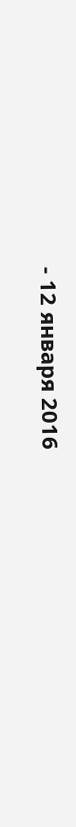- 12 января 2016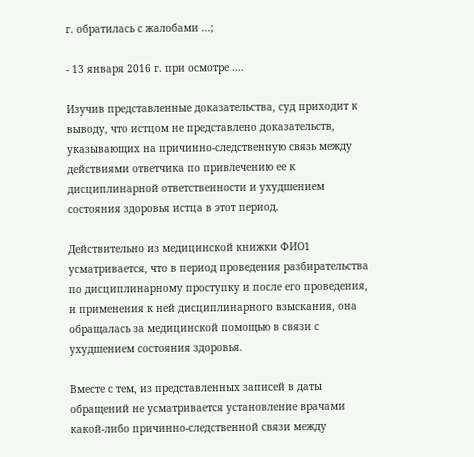г. обратилась с жалобами ...;

- 13 января 2016 г. при осмотре ....

Изучив представленные доказательства, суд приходит к выводу, что истцом не представлено доказательств, указывающих на причинно-следственную связь между действиями ответчика по привлечению ее к дисциплинарной ответственности и ухудшением состояния здоровья истца в этот период.

Действительно из медицинской книжки ФИО1 усматривается, что в период проведения разбирательства по дисциплинарному проступку и после его проведения, и применения к ней дисциплинарного взыскания, она обращалась за медицинской помощью в связи с ухудшением состояния здоровья.

Вместе с тем, из представленных записей в даты обращений не усматривается установление врачами какой-либо причинно-следственной связи между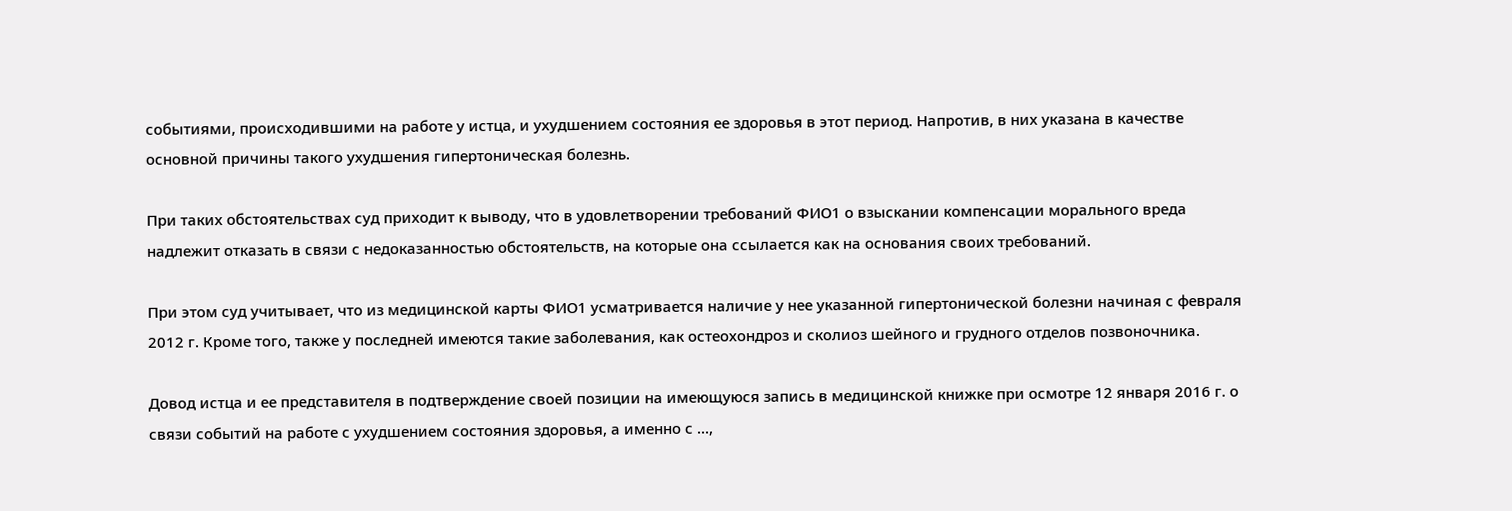событиями, происходившими на работе у истца, и ухудшением состояния ее здоровья в этот период. Напротив, в них указана в качестве основной причины такого ухудшения гипертоническая болезнь.

При таких обстоятельствах суд приходит к выводу, что в удовлетворении требований ФИО1 о взыскании компенсации морального вреда надлежит отказать в связи с недоказанностью обстоятельств, на которые она ссылается как на основания своих требований.

При этом суд учитывает, что из медицинской карты ФИО1 усматривается наличие у нее указанной гипертонической болезни начиная с февраля 2012 г. Кроме того, также у последней имеются такие заболевания, как остеохондроз и сколиоз шейного и грудного отделов позвоночника.

Довод истца и ее представителя в подтверждение своей позиции на имеющуюся запись в медицинской книжке при осмотре 12 января 2016 г. о связи событий на работе с ухудшением состояния здоровья, а именно с ...,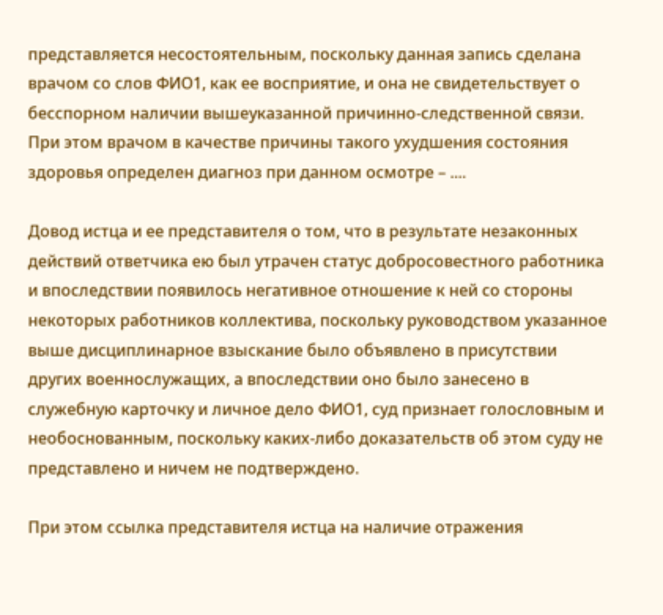представляется несостоятельным, поскольку данная запись сделана врачом со слов ФИО1, как ее восприятие, и она не свидетельствует о бесспорном наличии вышеуказанной причинно-следственной связи. При этом врачом в качестве причины такого ухудшения состояния здоровья определен диагноз при данном осмотре – ....

Довод истца и ее представителя о том, что в результате незаконных действий ответчика ею был утрачен статус добросовестного работника и впоследствии появилось негативное отношение к ней со стороны некоторых работников коллектива, поскольку руководством указанное выше дисциплинарное взыскание было объявлено в присутствии других военнослужащих, а впоследствии оно было занесено в служебную карточку и личное дело ФИО1, суд признает голословным и необоснованным, поскольку каких-либо доказательств об этом суду не представлено и ничем не подтверждено.

При этом ссылка представителя истца на наличие отражения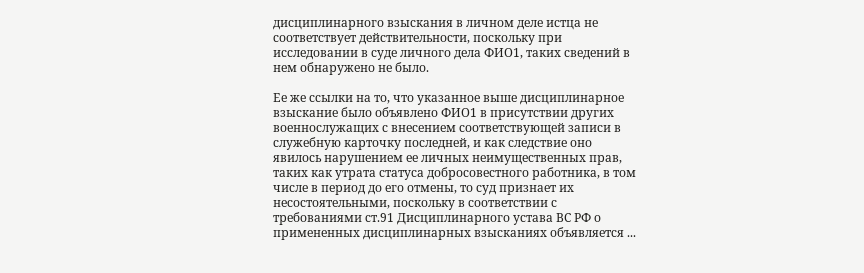дисциплинарного взыскания в личном деле истца не соответствует действительности, поскольку при исследовании в суде личного дела ФИО1, таких сведений в нем обнаружено не было.

Ее же ссылки на то, что указанное выше дисциплинарное взыскание было объявлено ФИО1 в присутствии других военнослужащих с внесением соответствующей записи в служебную карточку последней, и как следствие оно явилось нарушением ее личных неимущественных прав, таких как утрата статуса добросовестного работника, в том числе в период до его отмены, то суд признает их несостоятельными, поскольку в соответствии с требованиями ст.91 Дисциплинарного устава ВС РФ о примененных дисциплинарных взысканиях объявляется ...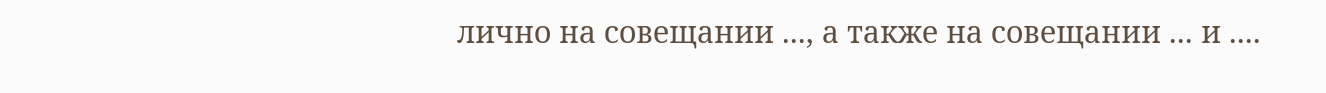лично на совещании ..., а также на совещании ... и ....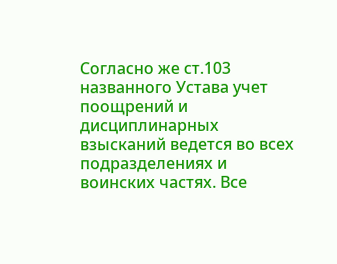Согласно же ст.103 названного Устава учет поощрений и дисциплинарных взысканий ведется во всех подразделениях и воинских частях. Все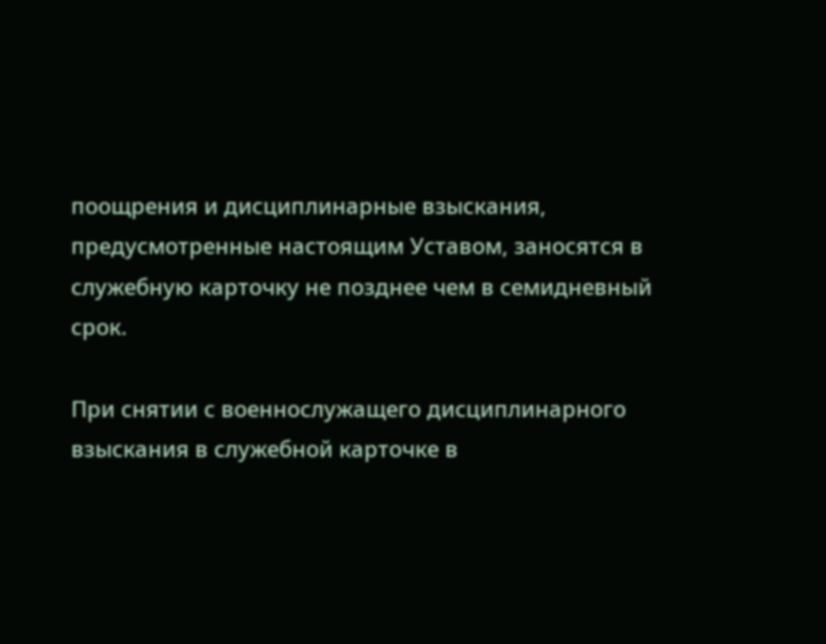поощрения и дисциплинарные взыскания, предусмотренные настоящим Уставом, заносятся в служебную карточку не позднее чем в семидневный срок.

При снятии с военнослужащего дисциплинарного взыскания в служебной карточке в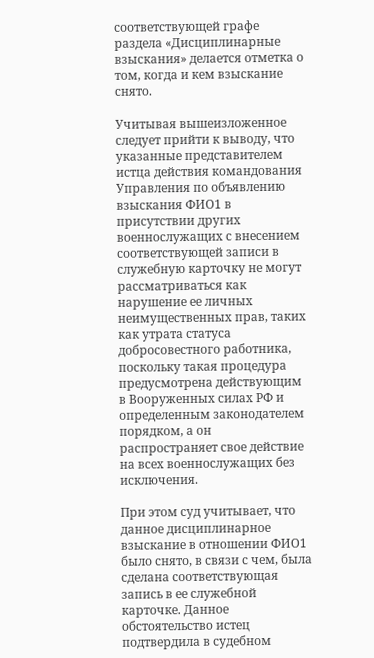соответствующей графе раздела «Дисциплинарные взыскания» делается отметка о том, когда и кем взыскание снято.

Учитывая вышеизложенное следует прийти к выводу, что указанные представителем истца действия командования Управления по объявлению взыскания ФИО1 в присутствии других военнослужащих с внесением соответствующей записи в служебную карточку не могут рассматриваться как нарушение ее личных неимущественных прав, таких как утрата статуса добросовестного работника, поскольку такая процедура предусмотрена действующим в Вооруженных силах РФ и определенным законодателем порядком, а он распространяет свое действие на всех военнослужащих без исключения.

При этом суд учитывает, что данное дисциплинарное взыскание в отношении ФИО1 было снято, в связи с чем, была сделана соответствующая запись в ее служебной карточке. Данное обстоятельство истец подтвердила в судебном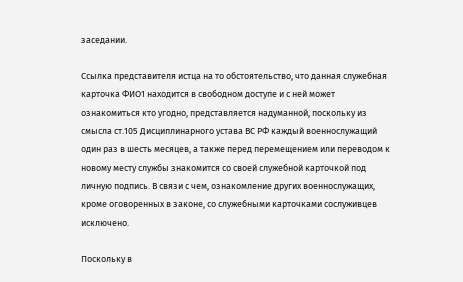заседании.

Ссылка представителя истца на то обстоятельство, что данная служебная карточка ФИО1 находится в свободном доступе и с ней может ознакомиться кто угодно, представляется надуманной, поскольку из смысла ст.105 Дисциплинарного устава ВС РФ каждый военнослужащий один раз в шесть месяцев, а также перед перемещением или переводом к новому месту службы знакомится со своей служебной карточкой под личную подпись. В связи с чем, ознакомление других военнослужащих, кроме оговоренных в законе, со служебными карточками сослуживцев исключено.

Поскольку в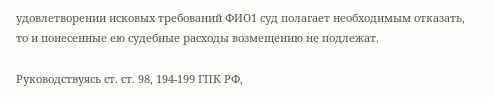удовлетворении исковых требований ФИО1 суд полагает необходимым отказать, то и понесенные ею судебные расходы возмещению не подлежат.

Руководствуясь ст. ст. 98, 194-199 ГПК РФ,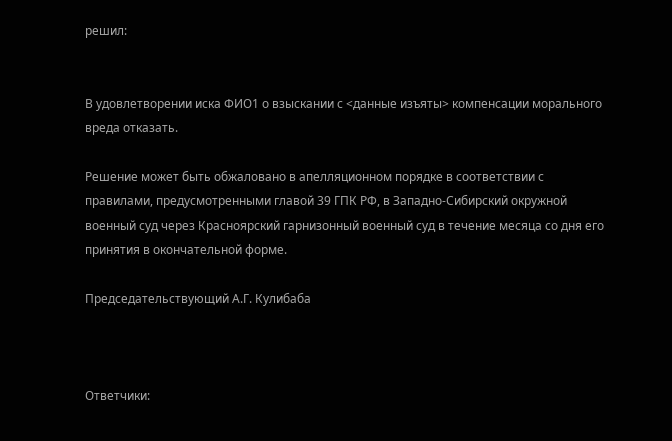решил:


В удовлетворении иска ФИО1 о взыскании с <данные изъяты> компенсации морального вреда отказать.

Решение может быть обжаловано в апелляционном порядке в соответствии с правилами, предусмотренными главой 39 ГПК РФ, в Западно-Сибирский окружной военный суд через Красноярский гарнизонный военный суд в течение месяца со дня его принятия в окончательной форме.

Председательствующий А.Г. Кулибаба



Ответчики: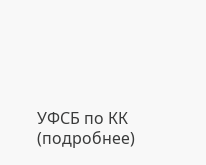УФСБ по КК (подробнее)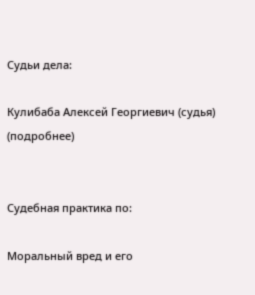Судьи дела:

Кулибаба Алексей Георгиевич (судья) (подробнее)


Судебная практика по:

Моральный вред и его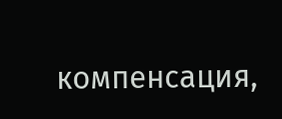компенсация,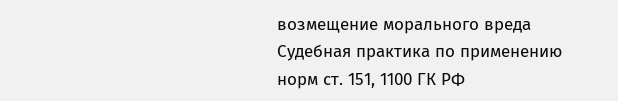возмещение морального вреда
Судебная практика по применению норм ст. 151, 1100 ГК РФ